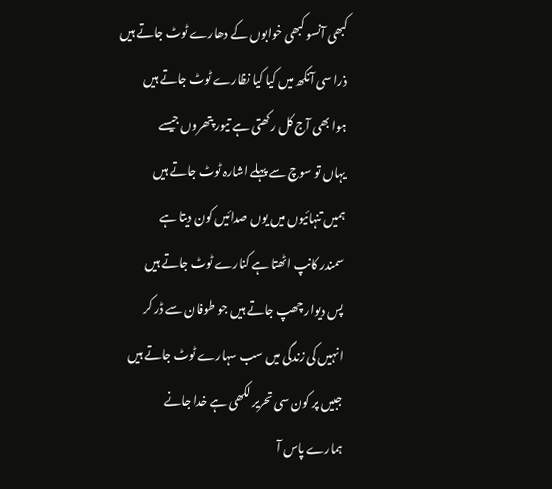کبھی آنسو کبھی خوابوں کے دھارے ٹوٹ جاتے ہیں
ذرا سی آنکھ میں کیا کیا نظارے ٹوٹ جاتے ہیں
ہوا بھی آج کل رکھتی ہے تیور پتھروں جیسے
یہاں تو سوچ سے پہلے اشارہ ٹوٹ جاتے ہیں
ہمیں تنہائیوں میں یوں صدائیں کون دیتا ہے
سمندر کانپ اٹھتا ہے کنارے ٹوٹ جاتے ہیں
پس دیوار چھپ جاتے ہیں جو طوفان سے ڈر کر
انہیں کی زندگی میں سب سہارے ٹوٹ جاتے ہیں
جبیں پر کون سی تحریر لکھی ہے خدا جانے
ہمارے پاس آ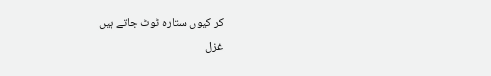کر کیوں ستارہ ٹوٹ جاتے ہیں
غزل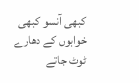کبھی آنسو کبھی خوابوں کے دھارے ٹوٹ جاتے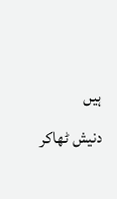ہیں
دنیش ٹھاکر